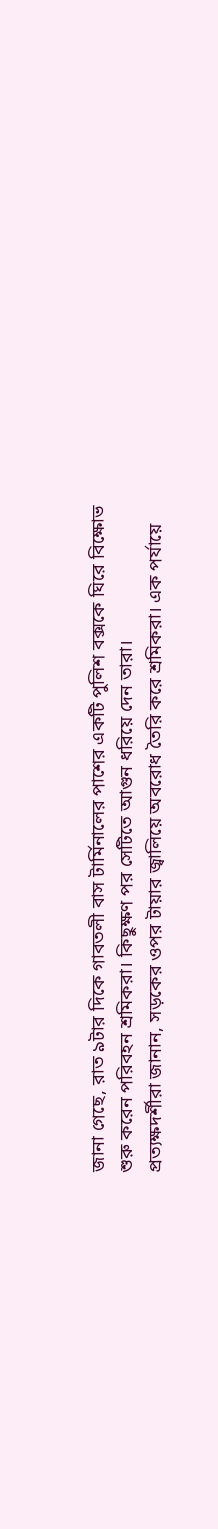জানা গেছে, রাত ৯টার দিকে গাবতলী বাস টার্মিনালের পাশের একটি পুলিশ বক্সকে ঘিরে বিক্ষোভ শুরু করেন পরিবহন শ্রমিকরা। কিছুক্ষণ পর সেটিতে আগুন ধরিয়ে দেন তারা।
প্রত্যক্ষদর্শীরা জানান, সড়কের ওপর টায়ার জ্বালিয়ে অবরোধ তৈরি করে শ্রমিকরা। এক পর্যায়ে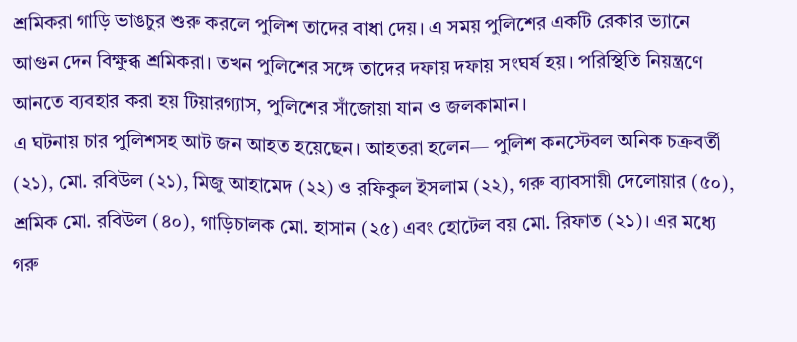শ্রমিকরা গাড়ি ভাঙচুর শুরু করলে পুলিশ তাদের বাধা দেয়। এ সময় পুলিশের একটি রেকার ভ্যানে আগুন দেন বিক্ষুব্ধ শ্রমিকরা। তখন পুলিশের সঙ্গে তাদের দফায় দফায় সংঘর্ষ হয়। পরিস্থিতি নিয়ন্ত্রণে আনতে ব্যবহার করা হয় টিয়ারগ্যাস, পুলিশের সাঁজোয়া যান ও জলকামান।
এ ঘটনায় চার পুলিশসহ আট জন আহত হয়েছেন। আহতরা হলেন— পুলিশ কনস্টেবল অনিক চক্রবর্তী (২১), মো. রবিউল (২১), মিজু আহামেদ (২২) ও রফিকুল ইসলাম (২২), গরু ব্যাবসায়ী দেলোয়ার (৫০), শ্রমিক মো. রবিউল (৪০), গাড়িচালক মো. হাসান (২৫) এবং হোটেল বয় মো. রিফাত (২১)। এর মধ্যে গরু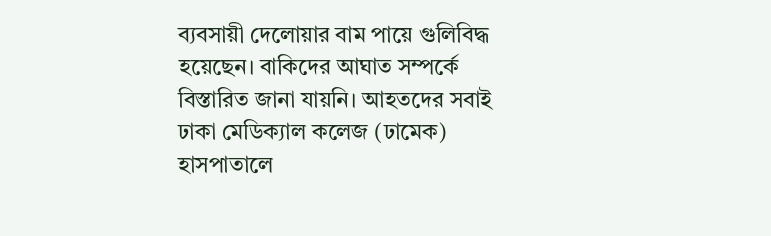ব্যবসায়ী দেলোয়ার বাম পায়ে গুলিবিদ্ধ হয়েছেন। বাকিদের আঘাত সম্পর্কে বিস্তারিত জানা যায়নি। আহতদের সবাই ঢাকা মেডিক্যাল কলেজ (ঢামেক) হাসপাতালে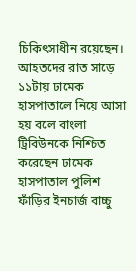চিকিৎসাধীন রয়েছেন।
আহতদের রাত সাড়ে ১১টায় ঢামেক হাসপাতালে নিয়ে আসা হয় বলে বাংলা ট্রিবিউনকে নিশ্চিত করেছেন ঢামেক হাসপাতাল পুলিশ ফাঁড়ির ইনচার্জ বাচ্চু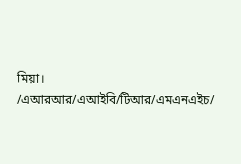মিয়া।
/এআরআর/এআইবি/টিআর/এমএনএইচ/